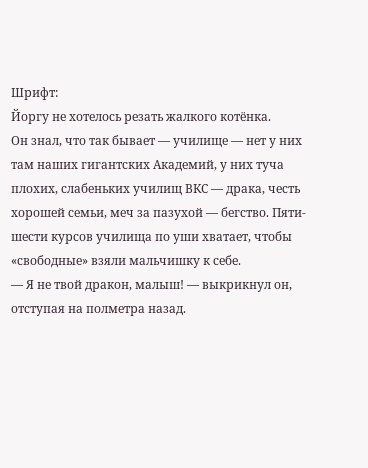Шрифт:
Йоргу не хотелось резать жалкого котёнка.
Он знал, что так бывает — училище — нет у них там наших гигантских Академий, у них туча плохих, слабеньких училищ ВКС — драка, честь хорошей семьи, меч за пазухой — бегство. Пяти-шести курсов училища по уши хватает, чтобы «свободные» взяли мальчишку к себе.
— Я не твой дракон, малыш! — выкрикнул он, отступая на полметра назад.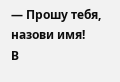— Прошу тебя, назови имя!
В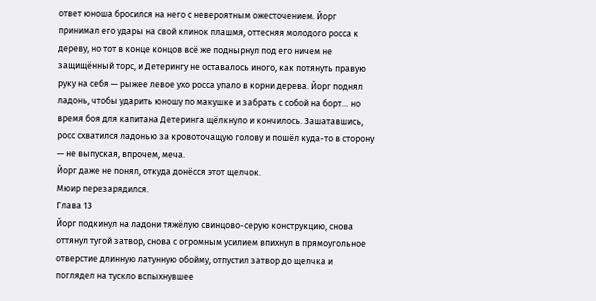ответ юноша бросился на него с невероятным ожесточением. Йорг принимал его удары на свой клинок плашмя, оттесняя молодого росса к дереву, но тот в конце концов всё же поднырнул под его ничем не защищённый торс, и Детерингу не оставалось иного, как потянуть правую руку на себя — рыжее левое ухо росса упало в корни дерева. Йорг поднял ладонь, чтобы ударить юношу по макушке и забрать с собой на борт… но время боя для капитана Детеринга щёлкнуло и кончилось. Зашатавшись, росс схватился ладонью за кровоточащую голову и пошёл куда-то в сторону — не выпуская, впрочем, меча.
Йорг даже не понял, откуда донёсся этот щелчок.
Мюир перезарядился.
Глава 13
Йорг подкинул на ладони тяжёлую свинцово-серую конструкцию, снова оттянул тугой затвор, снова с огромным усилием впихнул в прямоугольное отверстие длинную латунную обойму, отпустил затвор до щелчка и поглядел на тускло вспыхнувшее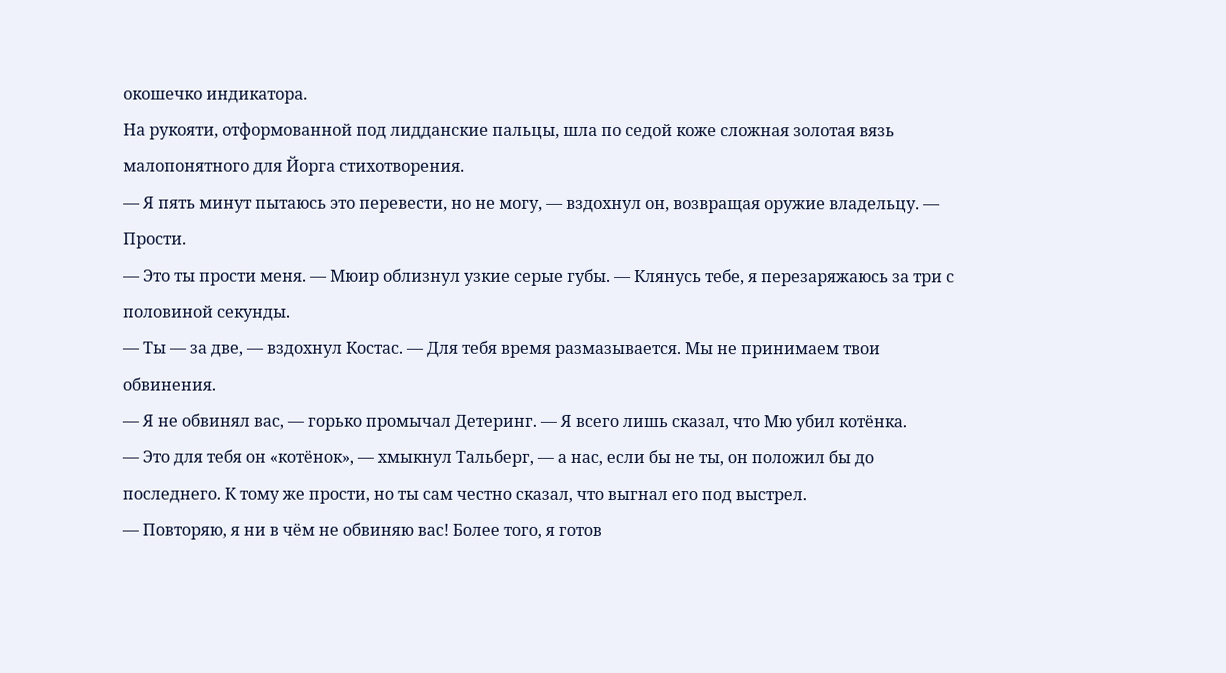окошечко индикатора.
На рукояти, отформованной под лидданские пальцы, шла по седой коже сложная золотая вязь малопонятного для Йорга стихотворения.
— Я пять минут пытаюсь это перевести, но не могу, — вздохнул он, возвращая оружие владельцу. — Прости.
— Это ты прости меня. — Мюир облизнул узкие серые губы. — Клянусь тебе, я перезаряжаюсь за три с половиной секунды.
— Ты — за две, — вздохнул Костас. — Для тебя время размазывается. Мы не принимаем твои обвинения.
— Я не обвинял вас, — горько промычал Детеринг. — Я всего лишь сказал, что Мю убил котёнка.
— Это для тебя он «котёнок», — хмыкнул Тальберг, — а нас, если бы не ты, он положил бы до последнего. К тому же прости, но ты сам честно сказал, что выгнал его под выстрел.
— Повторяю, я ни в чём не обвиняю вас! Более того, я готов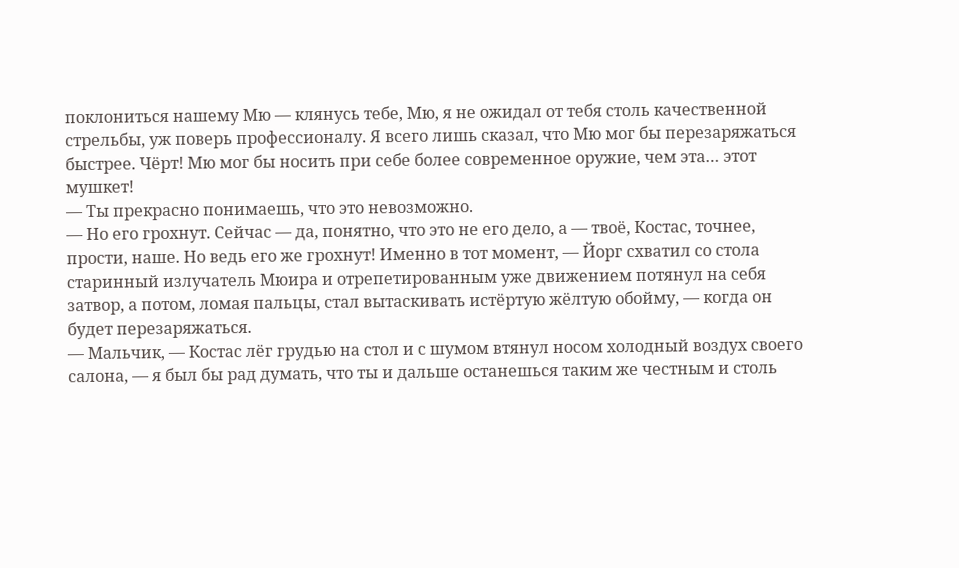поклониться нашему Мю — клянусь тебе, Мю, я не ожидал от тебя столь качественной стрельбы, уж поверь профессионалу. Я всего лишь сказал, что Мю мог бы перезаряжаться быстрее. Чёрт! Мю мог бы носить при себе более современное оружие, чем эта… этот мушкет!
— Ты прекрасно понимаешь, что это невозможно.
— Но его грохнут. Сейчас — да, понятно, что это не его дело, а — твоё, Костас, точнее, прости, наше. Но ведь его же грохнут! Именно в тот момент, — Йорг схватил со стола старинный излучатель Мюира и отрепетированным уже движением потянул на себя затвор, а потом, ломая пальцы, стал вытаскивать истёртую жёлтую обойму, — когда он будет перезаряжаться.
— Мальчик, — Костас лёг грудью на стол и с шумом втянул носом холодный воздух своего салона, — я был бы рад думать, что ты и дальше останешься таким же честным и столь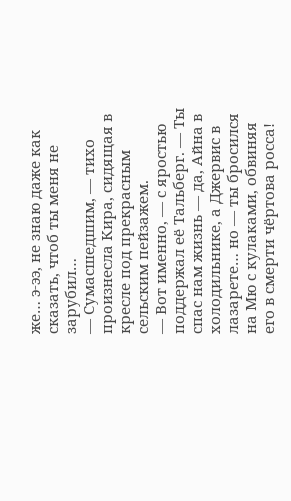же… э-ээ, не знаю даже как сказать, чтоб ты меня не зарубил…
— Сумасшедшим, — тихо произнесла Кира, сидящая в кресле под прекрасным сельским пейзажем.
— Вот именно, — с яростью поддержал её Тальберг. — Ты спас нам жизнь — да, Айна в холодильнике, а Джервис в лазарете… но — ты бросился на Мю с кулаками, обвиняя его в смерти чёртова росса!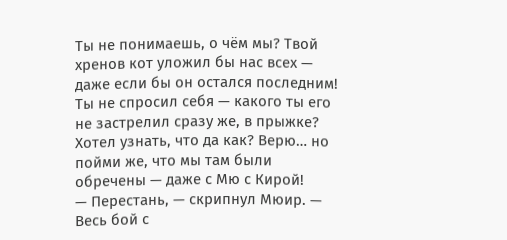Ты не понимаешь, о чём мы? Твой хренов кот уложил бы нас всех — даже если бы он остался последним! Ты не спросил себя — какого ты его не застрелил сразу же, в прыжке? Хотел узнать, что да как? Верю… но пойми же, что мы там были обречены — даже с Мю с Кирой!
— Перестань, — скрипнул Мюир. — Весь бой с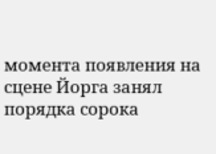момента появления на сцене Йорга занял порядка сорока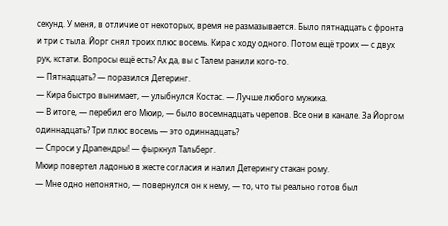секунд. У меня, в отличие от некоторых, время не размазывается. Было пятнадцать с фронта и три с тыла. Йорг снял троих плюс восемь. Кира с ходу одного. Потом ещё троих — с двух рук, кстати. Вопросы ещё есть? Ах да, вы с Талем ранили кого-то.
— Пятнадцать? — поразился Детеринг.
— Кира быстро вынимает, — улыбнулся Костас. — Лучше любого мужика.
— В итоге, — перебил его Мюир, — было восемнадцать черепов. Все они в канале. За Йоргом одиннадцать? Три плюс восемь — это одиннадцать?
— Спроси у Драпендры! — фыркнул Тальберг.
Мюир повертел ладонью в жесте согласия и налил Детерингу стакан рому.
— Мне одно непонятно, — повернулся он к нему, — то, что ты реально готов был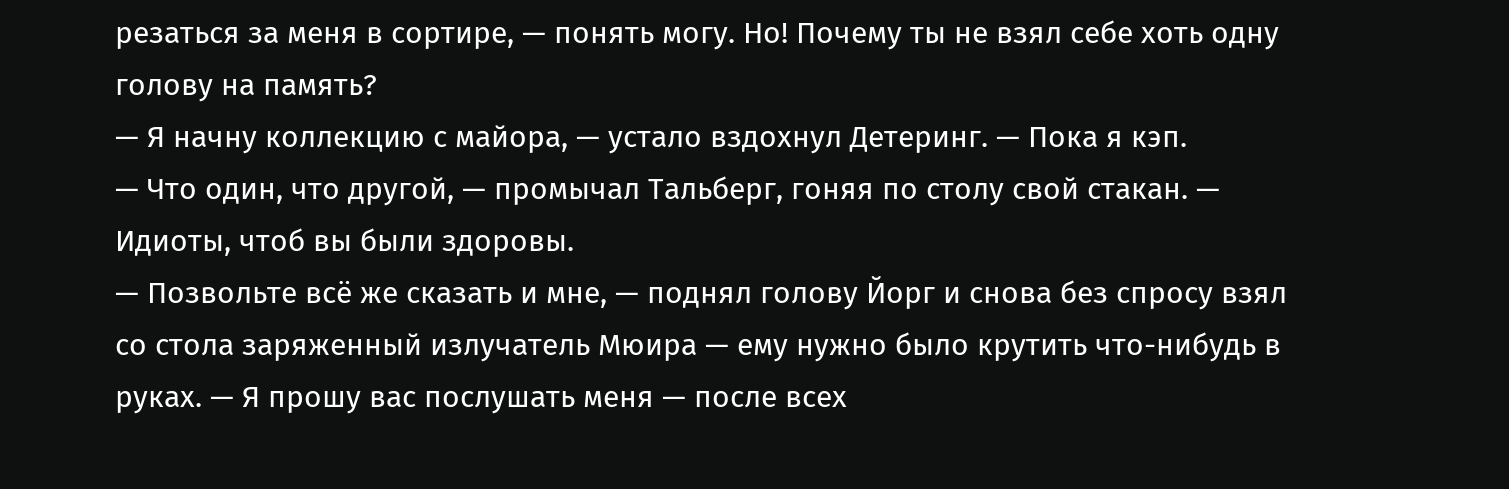резаться за меня в сортире, — понять могу. Но! Почему ты не взял себе хоть одну голову на память?
— Я начну коллекцию с майора, — устало вздохнул Детеринг. — Пока я кэп.
— Что один, что другой, — промычал Тальберг, гоняя по столу свой стакан. — Идиоты, чтоб вы были здоровы.
— Позвольте всё же сказать и мне, — поднял голову Йорг и снова без спросу взял со стола заряженный излучатель Мюира — ему нужно было крутить что-нибудь в руках. — Я прошу вас послушать меня — после всех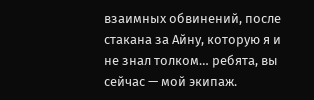взаимных обвинений, после стакана за Айну, которую я и не знал толком… ребята, вы сейчас — мой экипаж.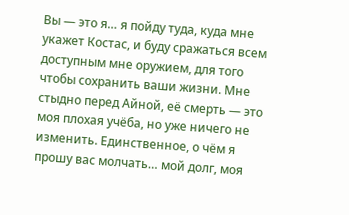Вы — это я… я пойду туда, куда мне укажет Костас, и буду сражаться всем доступным мне оружием, для того чтобы сохранить ваши жизни. Мне стыдно перед Айной, её смерть — это моя плохая учёба, но уже ничего не изменить. Единственное, о чём я прошу вас молчать… мой долг, моя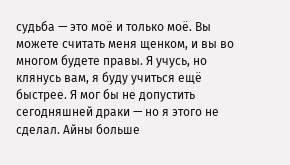судьба — это моё и только моё. Вы можете считать меня щенком, и вы во многом будете правы. Я учусь, но клянусь вам, я буду учиться ещё быстрее. Я мог бы не допустить сегодняшней драки — но я этого не сделал. Айны больше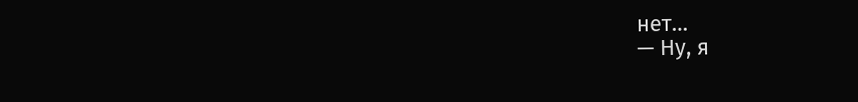нет…
— Ну, я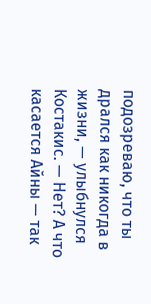подозреваю, что ты дрался как никогда в жизни, — улыбнулся Костакис. — Нет? А что касается Айны — так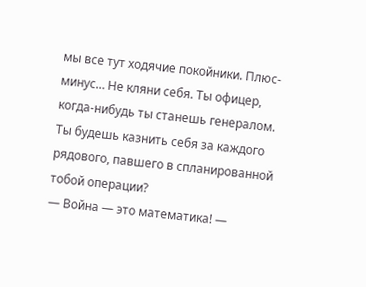мы все тут ходячие покойники. Плюс-минус… Не кляни себя. Ты офицер, когда-нибудь ты станешь генералом. Ты будешь казнить себя за каждого рядового, павшего в спланированной тобой операции?
— Война — это математика! —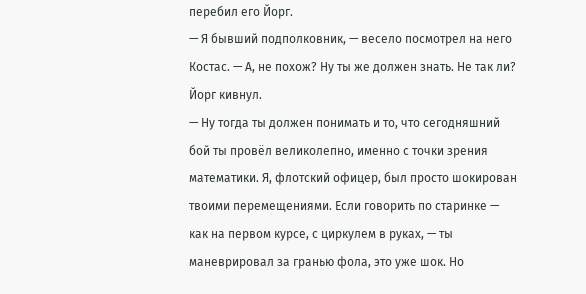перебил его Йорг.
— Я бывший подполковник, — весело посмотрел на него Костас. — А, не похож? Ну ты же должен знать. Не так ли?
Йорг кивнул.
— Ну тогда ты должен понимать и то, что сегодняшний бой ты провёл великолепно, именно с точки зрения математики. Я, флотский офицер, был просто шокирован твоими перемещениями. Если говорить по старинке — как на первом курсе, с циркулем в руках, — ты маневрировал за гранью фола, это уже шок. Но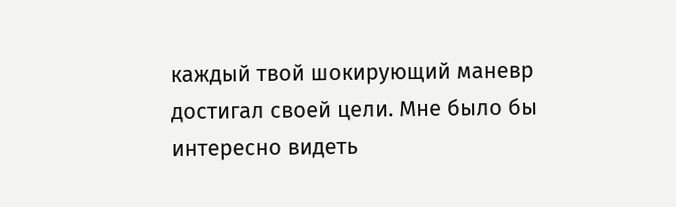каждый твой шокирующий маневр достигал своей цели. Мне было бы интересно видеть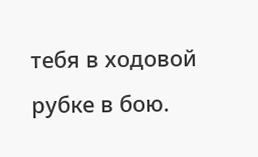тебя в ходовой рубке в бою.